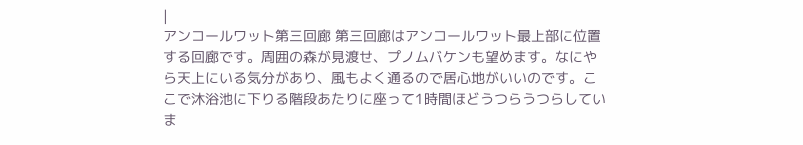|
アンコールワット第三回廊 第三回廊はアンコールワット最上部に位置する回廊です。周囲の森が見渡せ、プノムバケンも望めます。なにやら天上にいる気分があり、風もよく通るので居心地がいいのです。ここで沐浴池に下りる階段あたりに座って1時間ほどうつらうつらしていま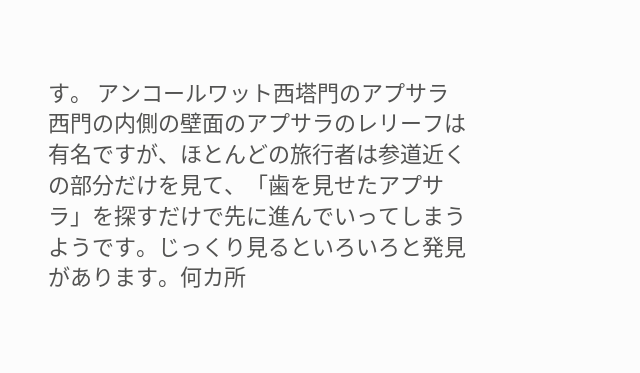す。 アンコールワット西塔門のアプサラ 西門の内側の壁面のアプサラのレリーフは有名ですが、ほとんどの旅行者は参道近くの部分だけを見て、「歯を見せたアプサラ」を探すだけで先に進んでいってしまうようです。じっくり見るといろいろと発見があります。何カ所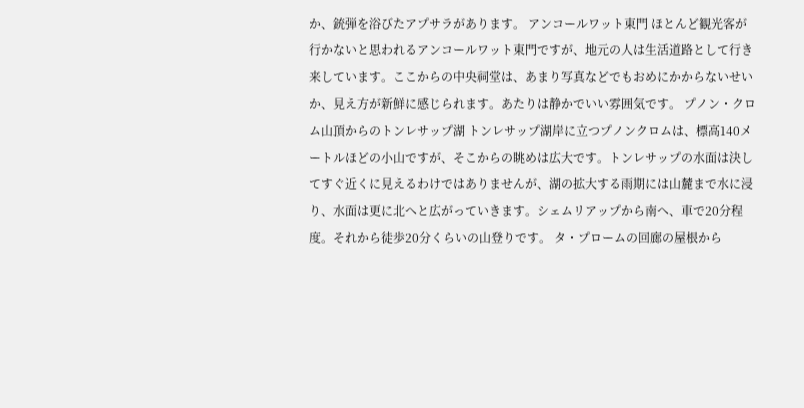か、銃弾を浴びたアプサラがあります。 アンコールワット東門 ほとんど観光客が行かないと思われるアンコールワット東門ですが、地元の人は生活道路として行き来しています。ここからの中央祠堂は、あまり写真などでもおめにかからないせいか、見え方が新鮮に感じられます。あたりは静かでいい雰囲気です。 プノン・クロム山頂からのトンレサップ湖 トンレサップ湖岸に立つプノンクロムは、標高140メートルほどの小山ですが、そこからの眺めは広大です。トンレサップの水面は決してすぐ近くに見えるわけではありませんが、湖の拡大する雨期には山麓まで水に浸り、水面は更に北へと広がっていきます。シェムリアップから南へ、車で20分程度。それから徒歩20分くらいの山登りです。 タ・プロームの回廊の屋根から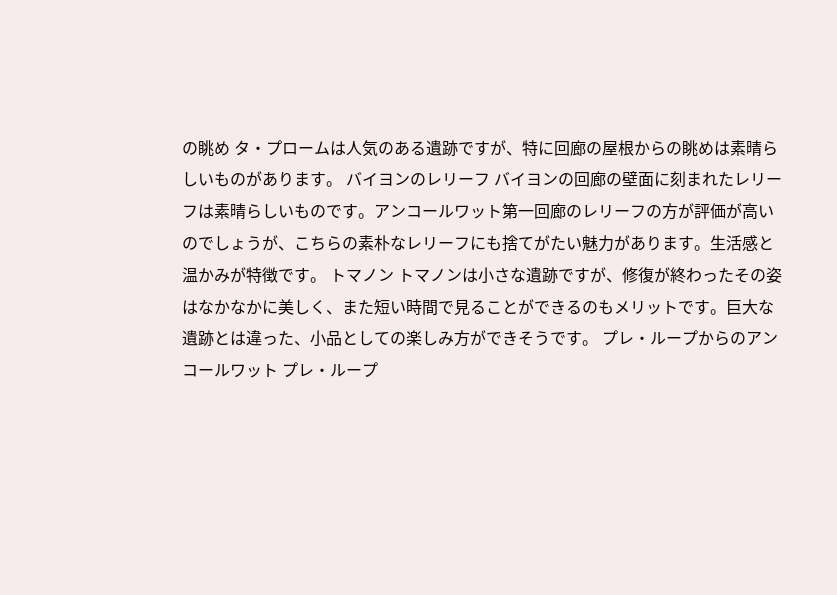の眺め タ・プロームは人気のある遺跡ですが、特に回廊の屋根からの眺めは素晴らしいものがあります。 バイヨンのレリーフ バイヨンの回廊の壁面に刻まれたレリーフは素晴らしいものです。アンコールワット第一回廊のレリーフの方が評価が高いのでしょうが、こちらの素朴なレリーフにも捨てがたい魅力があります。生活感と温かみが特徴です。 トマノン トマノンは小さな遺跡ですが、修復が終わったその姿はなかなかに美しく、また短い時間で見ることができるのもメリットです。巨大な遺跡とは違った、小品としての楽しみ方ができそうです。 プレ・ループからのアンコールワット プレ・ループ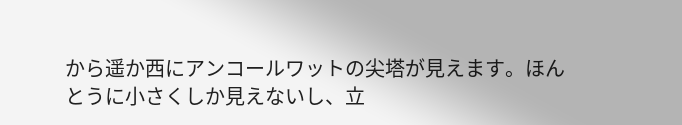から遥か西にアンコールワットの尖塔が見えます。ほんとうに小さくしか見えないし、立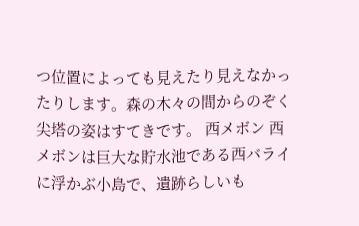つ位置によっても見えたり見えなかったりします。森の木々の間からのぞく尖塔の姿はすてきです。 西メボン 西メボンは巨大な貯水池である西バライに浮かぶ小島で、遺跡らしいも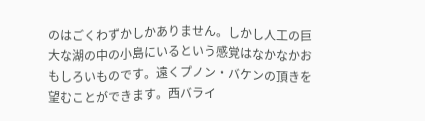のはごくわずかしかありません。しかし人工の巨大な湖の中の小島にいるという感覚はなかなかおもしろいものです。遠くプノン・バケンの頂きを望むことができます。西バライ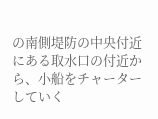の南側堤防の中央付近にある取水口の付近から、小船をチャーターしていく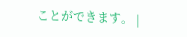ことができます。 |